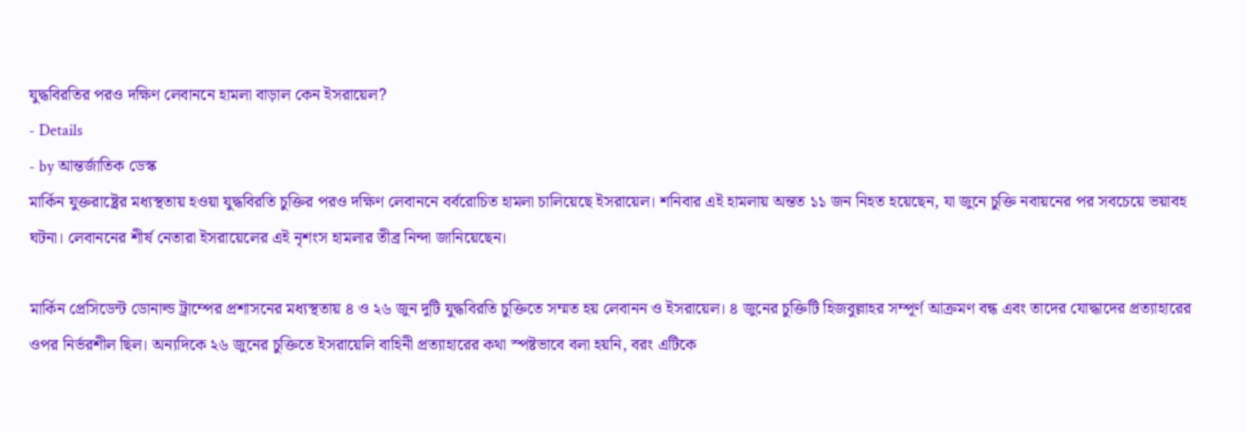যুদ্ধবিরতির পরও দক্ষিণ লেবাননে হামলা বাড়াল কেন ইসরায়েল?
- Details
- by আন্তর্জাতিক ডেস্ক
মার্কিন যুক্তরাষ্ট্রের মধ্যস্থতায় হওয়া যুদ্ধবিরতি চুক্তির পরও দক্ষিণ লেবাননে বর্বরোচিত হামলা চালিয়েছে ইসরায়েল। শনিবার এই হামলায় অন্তত ১১ জন নিহত হয়েছেন, যা জুনে চুক্তি নবায়নের পর সবচেয়ে ভয়াবহ ঘটনা। লেবাননের শীর্ষ নেতারা ইসরায়েলের এই নৃশংস হামলার তীব্র নিন্দা জানিয়েছেন।

মার্কিন প্রেসিডেন্ট ডোনাল্ড ট্রাম্পের প্রশাসনের মধ্যস্থতায় ৪ ও ২৬ জুন দুটি যুদ্ধবিরতি চুক্তিতে সম্মত হয় লেবানন ও ইসরায়েল। ৪ জুনের চুক্তিটি হিজবুল্লাহর সম্পূর্ণ আক্রমণ বন্ধ এবং তাদের যোদ্ধাদের প্রত্যাহারের ওপর নির্ভরশীল ছিল। অন্যদিকে ২৬ জুনের চুক্তিতে ইসরায়েলি বাহিনী প্রত্যাহারের কথা স্পষ্টভাবে বলা হয়নি, বরং এটিকে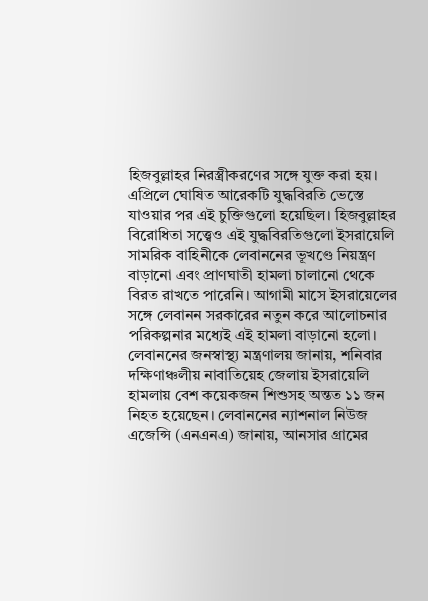হিজবুল্লাহর নিরস্ত্রীকরণের সঙ্গে যুক্ত করা হয়।
এপ্রিলে ঘোষিত আরেকটি যুদ্ধবিরতি ভেস্তে যাওয়ার পর এই চুক্তিগুলো হয়েছিল। হিজবুল্লাহর বিরোধিতা সত্ত্বেও এই যুদ্ধবিরতিগুলো ইসরায়েলি সামরিক বাহিনীকে লেবাননের ভূখণ্ডে নিয়ন্ত্রণ বাড়ানো এবং প্রাণঘাতী হামলা চালানো থেকে বিরত রাখতে পারেনি। আগামী মাসে ইসরায়েলের সঙ্গে লেবানন সরকারের নতুন করে আলোচনার পরিকল্পনার মধ্যেই এই হামলা বাড়ানো হলো।
লেবাননের জনস্বাস্থ্য মন্ত্রণালয় জানায়, শনিবার দক্ষিণাঞ্চলীয় নাবাতিয়েহ জেলায় ইসরায়েলি হামলায় বেশ কয়েকজন শিশুসহ অন্তত ১১ জন নিহত হয়েছেন। লেবাননের ন্যাশনাল নিউজ এজেন্সি (এনএনএ) জানায়, আনসার গ্রামের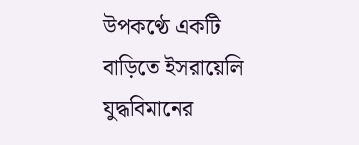উপকণ্ঠে একটি বাড়িতে ইসরায়েলি যুদ্ধবিমানের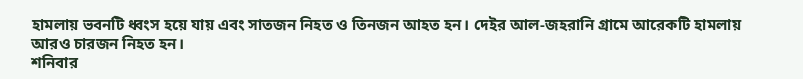হামলায় ভবনটি ধ্বংস হয়ে যায় এবং সাতজন নিহত ও তিনজন আহত হন। দেইর আল-জহরানি গ্রামে আরেকটি হামলায় আরও চারজন নিহত হন।
শনিবার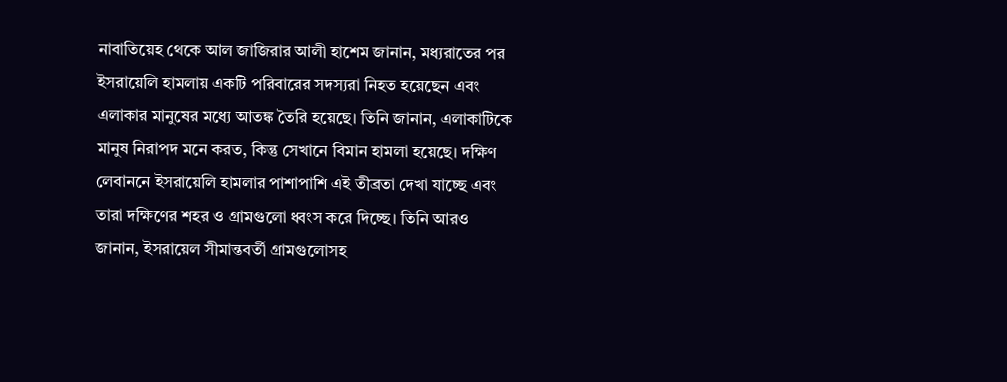নাবাতিয়েহ থেকে আল জাজিরার আলী হাশেম জানান, মধ্যরাতের পর ইসরায়েলি হামলায় একটি পরিবারের সদস্যরা নিহত হয়েছেন এবং এলাকার মানুষের মধ্যে আতঙ্ক তৈরি হয়েছে। তিনি জানান, এলাকাটিকে মানুষ নিরাপদ মনে করত, কিন্তু সেখানে বিমান হামলা হয়েছে। দক্ষিণ লেবাননে ইসরায়েলি হামলার পাশাপাশি এই তীব্রতা দেখা যাচ্ছে এবং তারা দক্ষিণের শহর ও গ্রামগুলো ধ্বংস করে দিচ্ছে। তিনি আরও জানান, ইসরায়েল সীমান্তবর্তী গ্রামগুলোসহ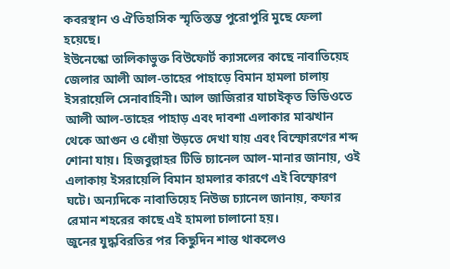কবরস্থান ও ঐতিহাসিক স্মৃতিস্তম্ভ পুরোপুরি মুছে ফেলা হয়েছে।
ইউনেস্কো তালিকাভুক্ত বিউফোর্ট ক্যাসলের কাছে নাবাতিয়েহ জেলার আলী আল-তাহের পাহাড়ে বিমান হামলা চালায় ইসরায়েলি সেনাবাহিনী। আল জাজিরার যাচাইকৃত ভিডিওতে আলী আল-তাহের পাহাড় এবং দাবশা এলাকার মাঝখান থেকে আগুন ও ধোঁয়া উড়তে দেখা যায় এবং বিস্ফোরণের শব্দ শোনা যায়। হিজবুল্লাহর টিভি চ্যানেল আল-মানার জানায়, ওই এলাকায় ইসরায়েলি বিমান হামলার কারণে এই বিস্ফোরণ ঘটে। অন্যদিকে নাবাতিয়েহ নিউজ চ্যানেল জানায়, কফার রেমান শহরের কাছে এই হামলা চালানো হয়।
জুনের যুদ্ধবিরতির পর কিছুদিন শান্ত থাকলেও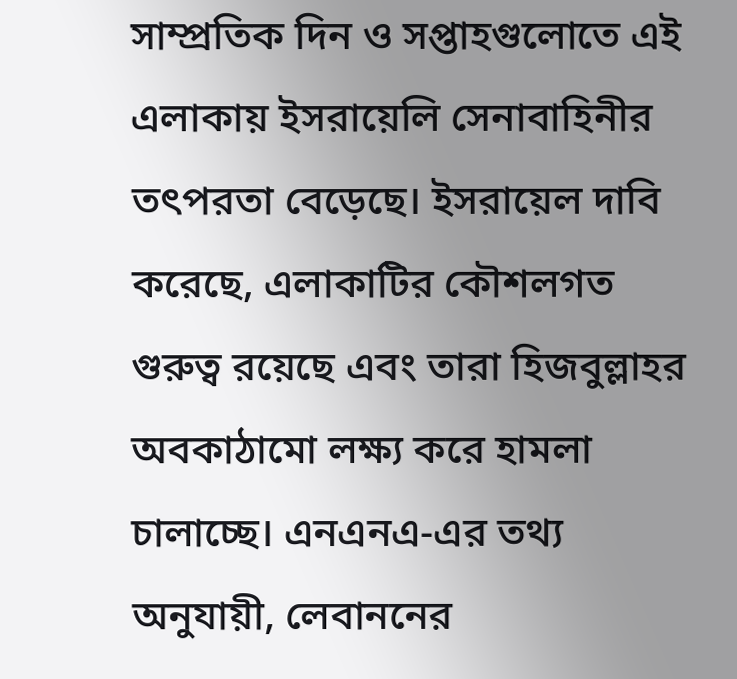সাম্প্রতিক দিন ও সপ্তাহগুলোতে এই এলাকায় ইসরায়েলি সেনাবাহিনীর তৎপরতা বেড়েছে। ইসরায়েল দাবি করেছে, এলাকাটির কৌশলগত গুরুত্ব রয়েছে এবং তারা হিজবুল্লাহর অবকাঠামো লক্ষ্য করে হামলা চালাচ্ছে। এনএনএ-এর তথ্য অনুযায়ী, লেবাননের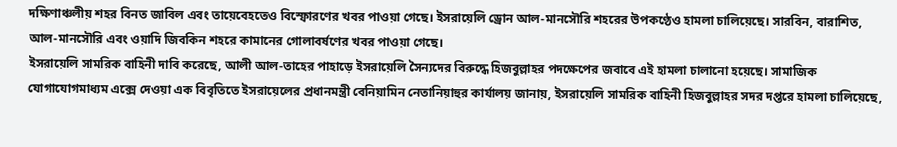দক্ষিণাঞ্চলীয় শহর বিনত জাবিল এবং তায়েবেহতেও বিস্ফোরণের খবর পাওয়া গেছে। ইসরায়েলি ড্রোন আল-মানসৌরি শহরের উপকণ্ঠেও হামলা চালিয়েছে। সারবিন, বারাশিত, আল-মানসৌরি এবং ওয়াদি জিবকিন শহরে কামানের গোলাবর্ষণের খবর পাওয়া গেছে।
ইসরায়েলি সামরিক বাহিনী দাবি করেছে, আলী আল-তাহের পাহাড়ে ইসরায়েলি সৈন্যদের বিরুদ্ধে হিজবুল্লাহর পদক্ষেপের জবাবে এই হামলা চালানো হয়েছে। সামাজিক যোগাযোগমাধ্যম এক্সে দেওয়া এক বিবৃতিতে ইসরায়েলের প্রধানমন্ত্রী বেনিয়ামিন নেতানিয়াহুর কার্যালয় জানায়, ইসরায়েলি সামরিক বাহিনী হিজবুল্লাহর সদর দপ্তরে হামলা চালিয়েছে,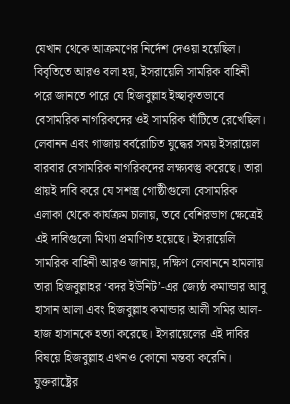যেখান থেকে আক্রমণের নির্দেশ দেওয়া হয়েছিল। বিবৃতিতে আরও বলা হয়, ইসরায়েলি সামরিক বাহিনী পরে জানতে পারে যে হিজবুল্লাহ ইচ্ছাকৃতভাবে বেসামরিক নাগরিকদের ওই সামরিক ঘাঁটিতে রেখেছিল।
লেবানন এবং গাজায় বর্বরোচিত যুদ্ধের সময় ইসরায়েল বারবার বেসামরিক নাগরিকদের লক্ষ্যবস্তু করেছে। তারা প্রায়ই দাবি করে যে সশস্ত্র গোষ্ঠীগুলো বেসামরিক এলাকা থেকে কার্যক্রম চালায়, তবে বেশিরভাগ ক্ষেত্রেই এই দাবিগুলো মিথ্যা প্রমাণিত হয়েছে। ইসরায়েলি সামরিক বাহিনী আরও জানায়, দক্ষিণ লেবাননে হামলায় তারা হিজবুল্লাহর ‘বদর ইউনিট’-এর জ্যেষ্ঠ কমান্ডার আবু হাসান আলা এবং হিজবুল্লাহ কমান্ডার আলী সমির আল-হাজ হাসানকে হত্যা করেছে। ইসরায়েলের এই দাবির বিষয়ে হিজবুল্লাহ এখনও কোনো মন্তব্য করেনি।
যুক্তরাষ্ট্রের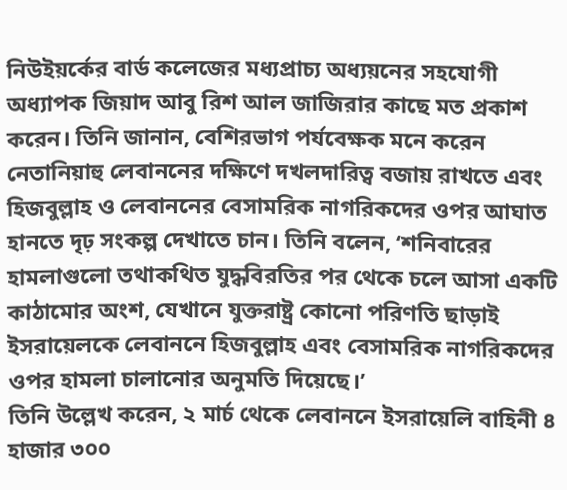নিউইয়র্কের বার্ড কলেজের মধ্যপ্রাচ্য অধ্যয়নের সহযোগী অধ্যাপক জিয়াদ আবু রিশ আল জাজিরার কাছে মত প্রকাশ করেন। তিনি জানান, বেশিরভাগ পর্যবেক্ষক মনে করেন নেতানিয়াহু লেবাননের দক্ষিণে দখলদারিত্ব বজায় রাখতে এবং হিজবুল্লাহ ও লেবাননের বেসামরিক নাগরিকদের ওপর আঘাত হানতে দৃঢ় সংকল্প দেখাতে চান। তিনি বলেন, ‘শনিবারের হামলাগুলো তথাকথিত যুদ্ধবিরতির পর থেকে চলে আসা একটি কাঠামোর অংশ, যেখানে যুক্তরাষ্ট্র কোনো পরিণতি ছাড়াই ইসরায়েলকে লেবাননে হিজবুল্লাহ এবং বেসামরিক নাগরিকদের ওপর হামলা চালানোর অনুমতি দিয়েছে।’
তিনি উল্লেখ করেন, ২ মার্চ থেকে লেবাননে ইসরায়েলি বাহিনী ৪ হাজার ৩০০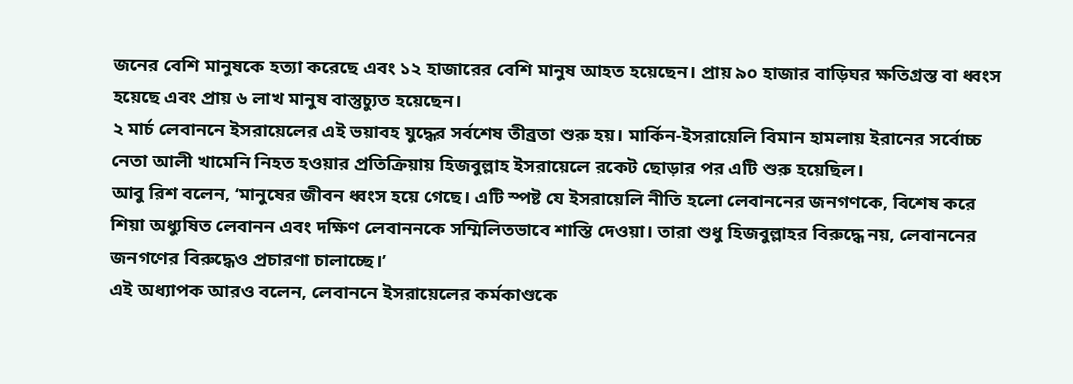জনের বেশি মানুষকে হত্যা করেছে এবং ১২ হাজারের বেশি মানুষ আহত হয়েছেন। প্রায় ৯০ হাজার বাড়িঘর ক্ষতিগ্রস্ত বা ধ্বংস হয়েছে এবং প্রায় ৬ লাখ মানুষ বাস্তুচ্যুত হয়েছেন।
২ মার্চ লেবাননে ইসরায়েলের এই ভয়াবহ যুদ্ধের সর্বশেষ তীব্রতা শুরু হয়। মার্কিন-ইসরায়েলি বিমান হামলায় ইরানের সর্বোচ্চ নেতা আলী খামেনি নিহত হওয়ার প্রতিক্রিয়ায় হিজবুল্লাহ ইসরায়েলে রকেট ছোড়ার পর এটি শুরু হয়েছিল।
আবু রিশ বলেন, ‘মানুষের জীবন ধ্বংস হয়ে গেছে। এটি স্পষ্ট যে ইসরায়েলি নীতি হলো লেবাননের জনগণকে, বিশেষ করে শিয়া অধ্যুষিত লেবানন এবং দক্ষিণ লেবাননকে সম্মিলিতভাবে শাস্তি দেওয়া। তারা শুধু হিজবুল্লাহর বিরুদ্ধে নয়, লেবাননের জনগণের বিরুদ্ধেও প্রচারণা চালাচ্ছে।’
এই অধ্যাপক আরও বলেন, লেবাননে ইসরায়েলের কর্মকাণ্ডকে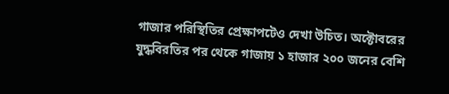গাজার পরিস্থিতির প্রেক্ষাপটেও দেখা উচিত। অক্টোবরের যুদ্ধবিরতির পর থেকে গাজায় ১ হাজার ২০০ জনের বেশি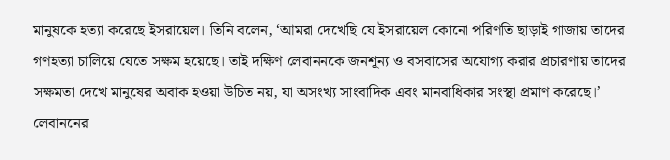মানুষকে হত্যা করেছে ইসরায়েল। তিনি বলেন, ‘আমরা দেখেছি যে ইসরায়েল কোনো পরিণতি ছাড়াই গাজায় তাদের গণহত্যা চালিয়ে যেতে সক্ষম হয়েছে। তাই দক্ষিণ লেবাননকে জনশূন্য ও বসবাসের অযোগ্য করার প্রচারণায় তাদের সক্ষমতা দেখে মানুষের অবাক হওয়া উচিত নয়, যা অসংখ্য সাংবাদিক এবং মানবাধিকার সংস্থা প্রমাণ করেছে।’
লেবাননের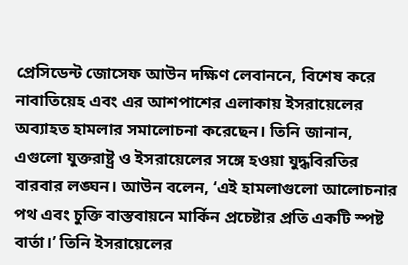প্রেসিডেন্ট জোসেফ আউন দক্ষিণ লেবাননে, বিশেষ করে নাবাতিয়েহ এবং এর আশপাশের এলাকায় ইসরায়েলের অব্যাহত হামলার সমালোচনা করেছেন। তিনি জানান, এগুলো যুক্তরাষ্ট্র ও ইসরায়েলের সঙ্গে হওয়া যুদ্ধবিরতির বারবার লঙ্ঘন। আউন বলেন, ‘এই হামলাগুলো আলোচনার পথ এবং চুক্তি বাস্তবায়নে মার্কিন প্রচেষ্টার প্রতি একটি স্পষ্ট বার্তা।’ তিনি ইসরায়েলের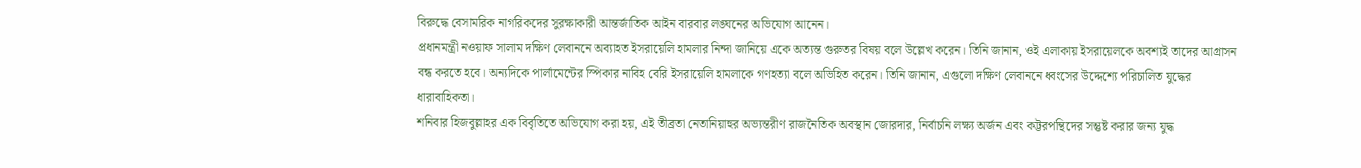বিরুদ্ধে বেসামরিক নাগরিকদের সুরক্ষাকারী আন্তর্জাতিক আইন বারবার লঙ্ঘনের অভিযোগ আনেন।
প্রধানমন্ত্রী নওয়াফ সালাম দক্ষিণ লেবাননে অব্যাহত ইসরায়েলি হামলার নিন্দা জানিয়ে একে অত্যন্ত গুরুতর বিষয় বলে উল্লেখ করেন। তিনি জানান, ওই এলাকায় ইসরায়েলকে অবশ্যই তাদের আগ্রাসন বন্ধ করতে হবে। অন্যদিকে পার্লামেন্টের স্পিকার নাবিহ বেরি ইসরায়েলি হামলাকে গণহত্যা বলে অভিহিত করেন। তিনি জানান, এগুলো দক্ষিণ লেবাননে ধ্বংসের উদ্দেশ্যে পরিচালিত যুদ্ধের ধারাবাহিকতা।
শনিবার হিজবুল্লাহর এক বিবৃতিতে অভিযোগ করা হয়, এই তীব্রতা নেতানিয়াহুর অভ্যন্তরীণ রাজনৈতিক অবস্থান জোরদার, নির্বাচনি লক্ষ্য অর্জন এবং কট্টরপন্থিদের সন্তুষ্ট করার জন্য যুদ্ধ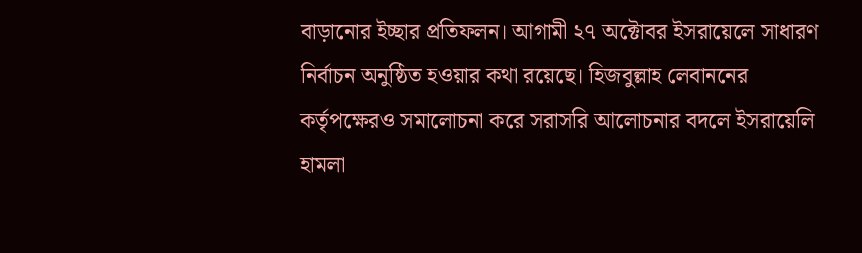বাড়ানোর ইচ্ছার প্রতিফলন। আগামী ২৭ অক্টোবর ইসরায়েলে সাধারণ নির্বাচন অনুষ্ঠিত হওয়ার কথা রয়েছে। হিজবুল্লাহ লেবাননের কর্তৃপক্ষেরও সমালোচনা করে সরাসরি আলোচনার বদলে ইসরায়েলি হামলা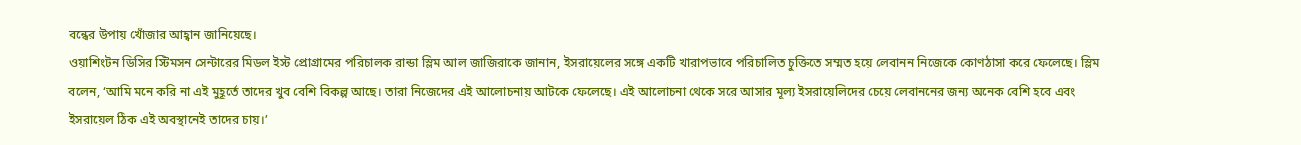বন্ধের উপায় খোঁজার আহ্বান জানিয়েছে।
ওয়াশিংটন ডিসির স্টিমসন সেন্টারের মিডল ইস্ট প্রোগ্রামের পরিচালক রান্ডা স্লিম আল জাজিরাকে জানান, ইসরায়েলের সঙ্গে একটি খারাপভাবে পরিচালিত চুক্তিতে সম্মত হয়ে লেবানন নিজেকে কোণঠাসা করে ফেলেছে। স্লিম বলেন, ‘আমি মনে করি না এই মুহূর্তে তাদের খুব বেশি বিকল্প আছে। তারা নিজেদের এই আলোচনায় আটকে ফেলেছে। এই আলোচনা থেকে সরে আসার মূল্য ইসরায়েলিদের চেয়ে লেবাননের জন্য অনেক বেশি হবে এবং ইসরায়েল ঠিক এই অবস্থানেই তাদের চায়।’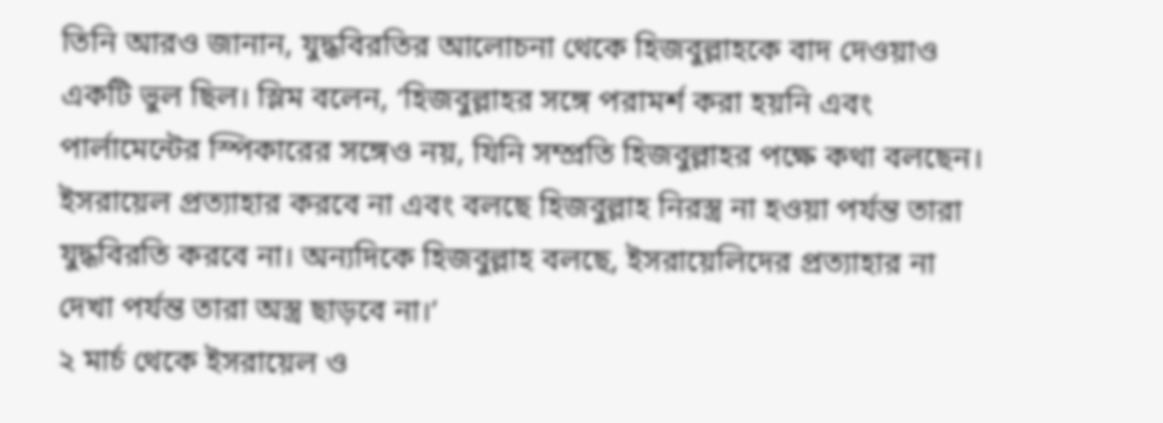তিনি আরও জানান, যুদ্ধবিরতির আলোচনা থেকে হিজবুল্লাহকে বাদ দেওয়াও একটি ভুল ছিল। স্লিম বলেন, ‘হিজবুল্লাহর সঙ্গে পরামর্শ করা হয়নি এবং পার্লামেন্টের স্পিকারের সঙ্গেও নয়, যিনি সম্প্রতি হিজবুল্লাহর পক্ষে কথা বলছেন। ইসরায়েল প্রত্যাহার করবে না এবং বলছে হিজবুল্লাহ নিরস্ত্র না হওয়া পর্যন্ত তারা যুদ্ধবিরতি করবে না। অন্যদিকে হিজবুল্লাহ বলছে, ইসরায়েলিদের প্রত্যাহার না দেখা পর্যন্ত তারা অস্ত্র ছাড়বে না।’
২ মার্চ থেকে ইসরায়েল ও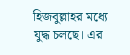হিজবুল্লাহর মধ্যে যুদ্ধ চলছে। এর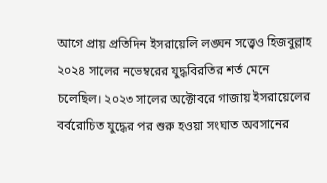আগে প্রায় প্রতিদিন ইসরায়েলি লঙ্ঘন সত্ত্বেও হিজবুল্লাহ ২০২৪ সালের নভেম্বরের যুদ্ধবিরতির শর্ত মেনে চলেছিল। ২০২৩ সালের অক্টোবরে গাজায় ইসরায়েলের বর্বরোচিত যুদ্ধের পর শুরু হওয়া সংঘাত অবসানের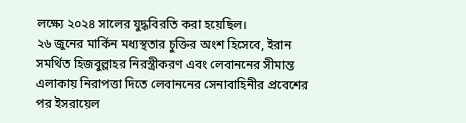লক্ষ্যে ২০২৪ সালের যুদ্ধবিরতি করা হয়েছিল।
২৬ জুনের মার্কিন মধ্যস্থতার চুক্তির অংশ হিসেবে, ইরান সমর্থিত হিজবুল্লাহর নিরস্ত্রীকরণ এবং লেবাননের সীমান্ত এলাকায় নিরাপত্তা দিতে লেবাননের সেনাবাহিনীর প্রবেশের পর ইসরায়েল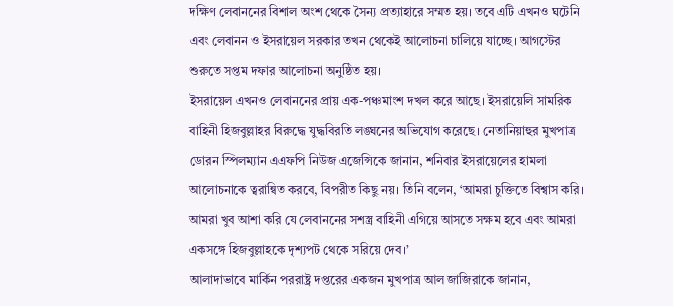দক্ষিণ লেবাননের বিশাল অংশ থেকে সৈন্য প্রত্যাহারে সম্মত হয়। তবে এটি এখনও ঘটেনি এবং লেবানন ও ইসরায়েল সরকার তখন থেকেই আলোচনা চালিয়ে যাচ্ছে। আগস্টের শুরুতে সপ্তম দফার আলোচনা অনুষ্ঠিত হয়।
ইসরায়েল এখনও লেবাননের প্রায় এক-পঞ্চমাংশ দখল করে আছে। ইসরায়েলি সামরিক বাহিনী হিজবুল্লাহর বিরুদ্ধে যুদ্ধবিরতি লঙ্ঘনের অভিযোগ করেছে। নেতানিয়াহুর মুখপাত্র ডোরন স্পিলম্যান এএফপি নিউজ এজেন্সিকে জানান, শনিবার ইসরায়েলের হামলা আলোচনাকে ত্বরান্বিত করবে, বিপরীত কিছু নয়। তিনি বলেন, ‘আমরা চুক্তিতে বিশ্বাস করি। আমরা খুব আশা করি যে লেবাননের সশস্ত্র বাহিনী এগিয়ে আসতে সক্ষম হবে এবং আমরা একসঙ্গে হিজবুল্লাহকে দৃশ্যপট থেকে সরিয়ে দেব।’
আলাদাভাবে মার্কিন পররাষ্ট্র দপ্তরের একজন মুখপাত্র আল জাজিরাকে জানান,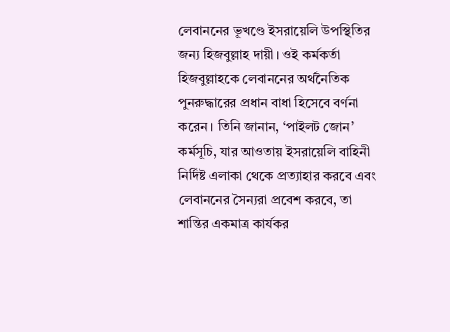লেবাননের ভূখণ্ডে ইসরায়েলি উপস্থিতির জন্য হিজবুল্লাহ দায়ী। ওই কর্মকর্তা হিজবুল্লাহকে লেবাননের অর্থনৈতিক পুনরুদ্ধারের প্রধান বাধা হিসেবে বর্ণনা করেন। তিনি জানান, ‘পাইলট জোন’ কর্মসূচি, যার আওতায় ইসরায়েলি বাহিনী নির্দিষ্ট এলাকা থেকে প্রত্যাহার করবে এবং লেবাননের সৈন্যরা প্রবেশ করবে, তা শান্তির একমাত্র কার্যকর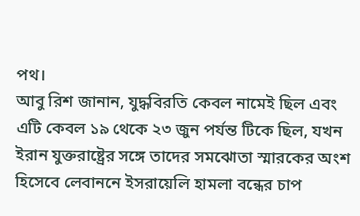পথ।
আবু রিশ জানান, যুদ্ধবিরতি কেবল নামেই ছিল এবং এটি কেবল ১৯ থেকে ২৩ জুন পর্যন্ত টিকে ছিল, যখন ইরান যুক্তরাষ্ট্রের সঙ্গে তাদের সমঝোতা স্মারকের অংশ হিসেবে লেবাননে ইসরায়েলি হামলা বন্ধের চাপ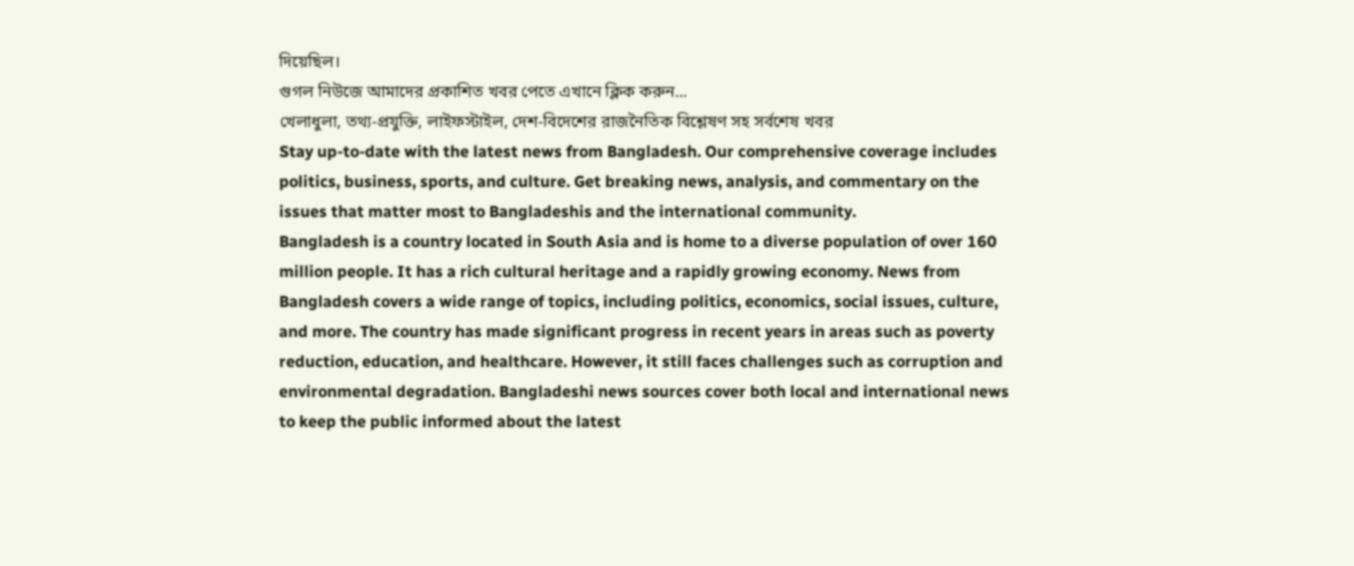দিয়েছিল।
গুগল নিউজে আমাদের প্রকাশিত খবর পেতে এখানে ক্লিক করুন...
খেলাধুলা, তথ্য-প্রযুক্তি, লাইফস্টাইল, দেশ-বিদেশের রাজনৈতিক বিশ্লেষণ সহ সর্বশেষ খবর
Stay up-to-date with the latest news from Bangladesh. Our comprehensive coverage includes politics, business, sports, and culture. Get breaking news, analysis, and commentary on the issues that matter most to Bangladeshis and the international community.
Bangladesh is a country located in South Asia and is home to a diverse population of over 160 million people. It has a rich cultural heritage and a rapidly growing economy. News from Bangladesh covers a wide range of topics, including politics, economics, social issues, culture, and more. The country has made significant progress in recent years in areas such as poverty reduction, education, and healthcare. However, it still faces challenges such as corruption and environmental degradation. Bangladeshi news sources cover both local and international news to keep the public informed about the latest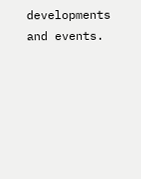developments and events.